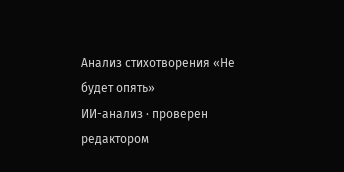Анализ стихотворения «Не будет опять»
ИИ-анализ · проверен редактором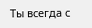Ты всегда с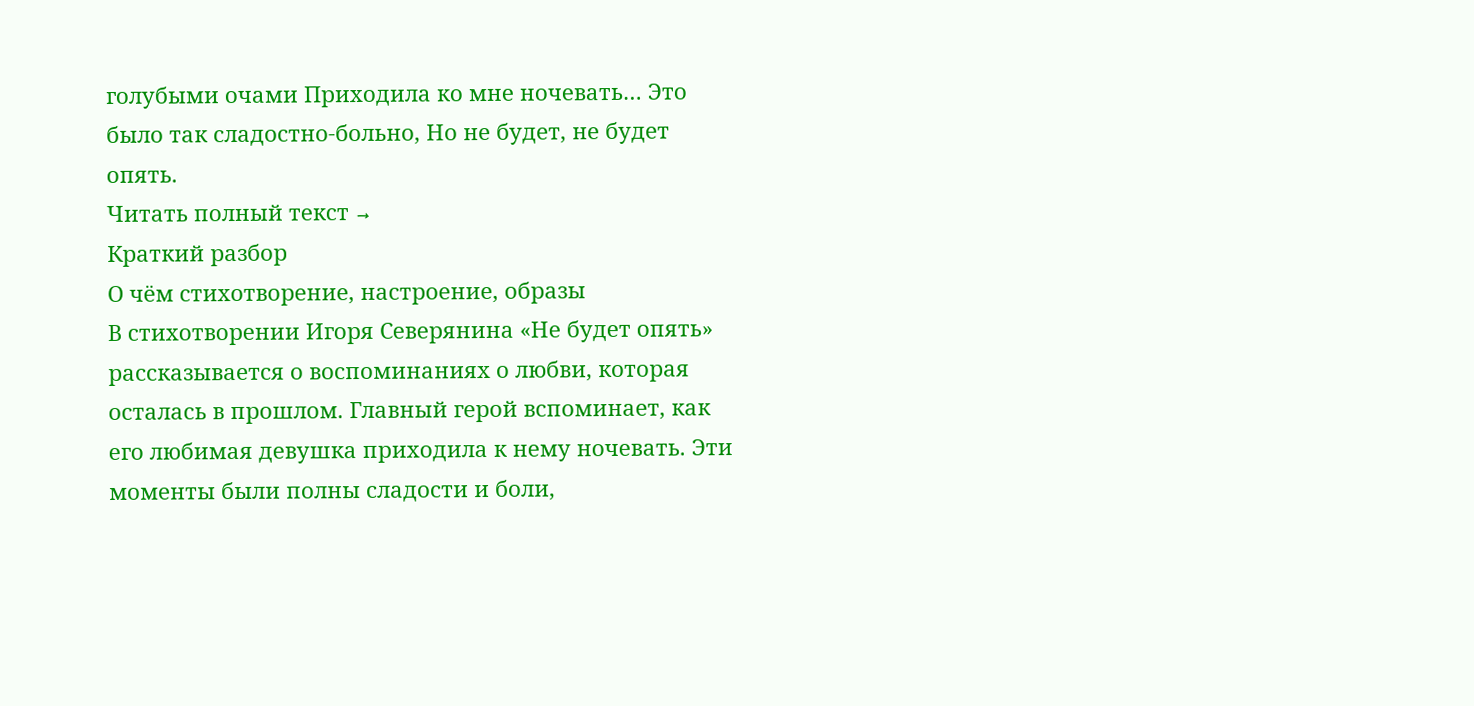голубыми очами Приходила ко мне ночевать… Это было так сладостно-больно, Но не будет, не будет опять.
Читать полный текст →
Краткий разбор
О чём стихотворение, настроение, образы
В стихотворении Игоря Северянина «Не будет опять» рассказывается о воспоминаниях о любви, которая осталась в прошлом. Главный герой вспоминает, как его любимая девушка приходила к нему ночевать. Эти моменты были полны сладости и боли,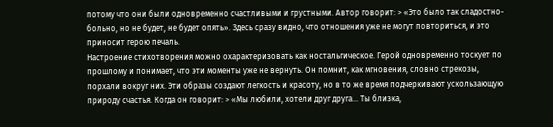потому что они были одновременно счастливыми и грустными. Автор говорит: > «Это было так сладостно-больно, но не будет, не будет опять». Здесь сразу видно, что отношения уже не могут повториться, и это приносит герою печаль.
Настроение стихотворения можно охарактеризовать как ностальгическое. Герой одновременно тоскует по прошлому и понимает, что эти моменты уже не вернуть. Он помнит, как мгновения, словно стрекозы, порхали вокруг них. Эти образы создают легкость и красоту, но в то же время подчеркивают ускользающую природу счастья. Когда он говорит: > «Мы любили, хотели друг друга… Ты близка,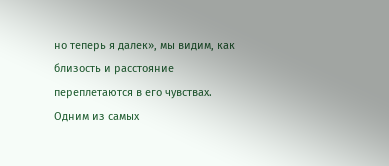но теперь я далек», мы видим, как близость и расстояние переплетаются в его чувствах.
Одним из самых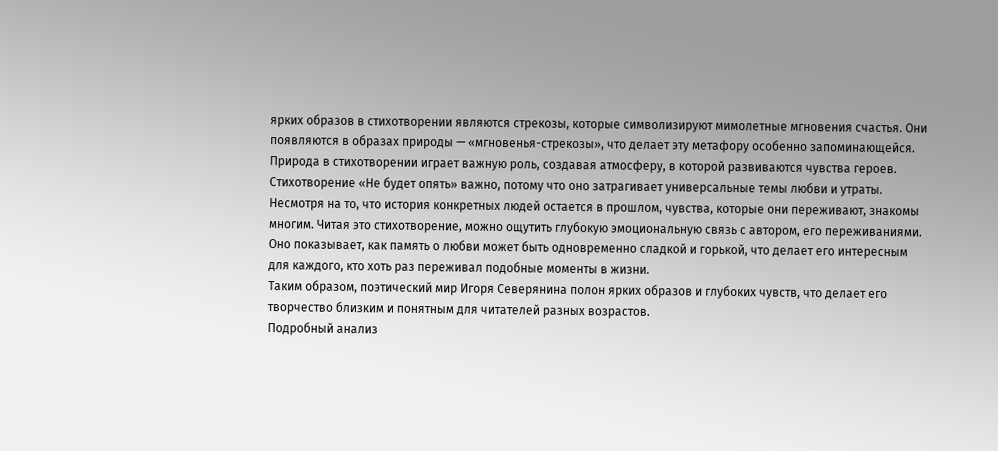ярких образов в стихотворении являются стрекозы, которые символизируют мимолетные мгновения счастья. Они появляются в образах природы — «мгновенья-стрекозы», что делает эту метафору особенно запоминающейся. Природа в стихотворении играет важную роль, создавая атмосферу, в которой развиваются чувства героев.
Стихотворение «Не будет опять» важно, потому что оно затрагивает универсальные темы любви и утраты. Несмотря на то, что история конкретных людей остается в прошлом, чувства, которые они переживают, знакомы многим. Читая это стихотворение, можно ощутить глубокую эмоциональную связь с автором, его переживаниями. Оно показывает, как память о любви может быть одновременно сладкой и горькой, что делает его интересным для каждого, кто хоть раз переживал подобные моменты в жизни.
Таким образом, поэтический мир Игоря Северянина полон ярких образов и глубоких чувств, что делает его творчество близким и понятным для читателей разных возрастов.
Подробный анализ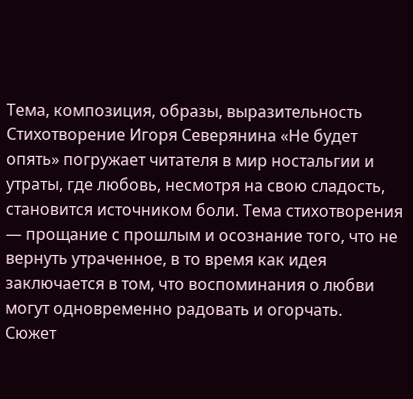Тема, композиция, образы, выразительность
Стихотворение Игоря Северянина «Не будет опять» погружает читателя в мир ностальгии и утраты, где любовь, несмотря на свою сладость, становится источником боли. Тема стихотворения — прощание с прошлым и осознание того, что не вернуть утраченное, в то время как идея заключается в том, что воспоминания о любви могут одновременно радовать и огорчать.
Сюжет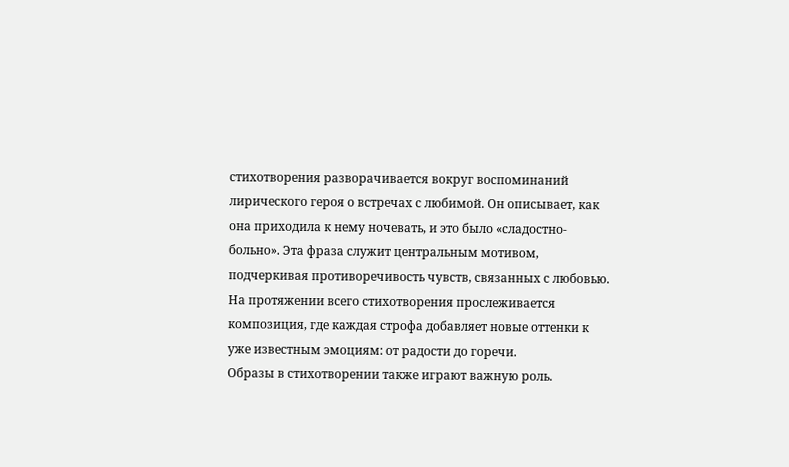стихотворения разворачивается вокруг воспоминаний лирического героя о встречах с любимой. Он описывает, как она приходила к нему ночевать, и это было «сладостно-больно». Эта фраза служит центральным мотивом, подчеркивая противоречивость чувств, связанных с любовью. На протяжении всего стихотворения прослеживается композиция, где каждая строфа добавляет новые оттенки к уже известным эмоциям: от радости до горечи.
Образы в стихотворении также играют важную роль.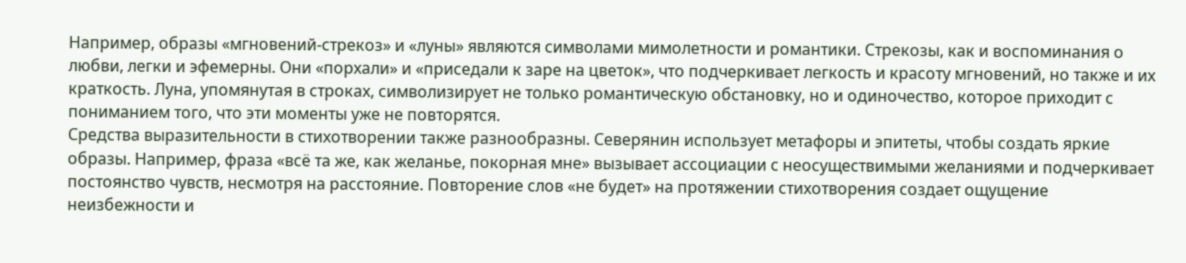Например, образы «мгновений-стрекоз» и «луны» являются символами мимолетности и романтики. Стрекозы, как и воспоминания о любви, легки и эфемерны. Они «порхали» и «приседали к заре на цветок», что подчеркивает легкость и красоту мгновений, но также и их краткость. Луна, упомянутая в строках, символизирует не только романтическую обстановку, но и одиночество, которое приходит с пониманием того, что эти моменты уже не повторятся.
Средства выразительности в стихотворении также разнообразны. Северянин использует метафоры и эпитеты, чтобы создать яркие образы. Например, фраза «всё та же, как желанье, покорная мне» вызывает ассоциации с неосуществимыми желаниями и подчеркивает постоянство чувств, несмотря на расстояние. Повторение слов «не будет» на протяжении стихотворения создает ощущение неизбежности и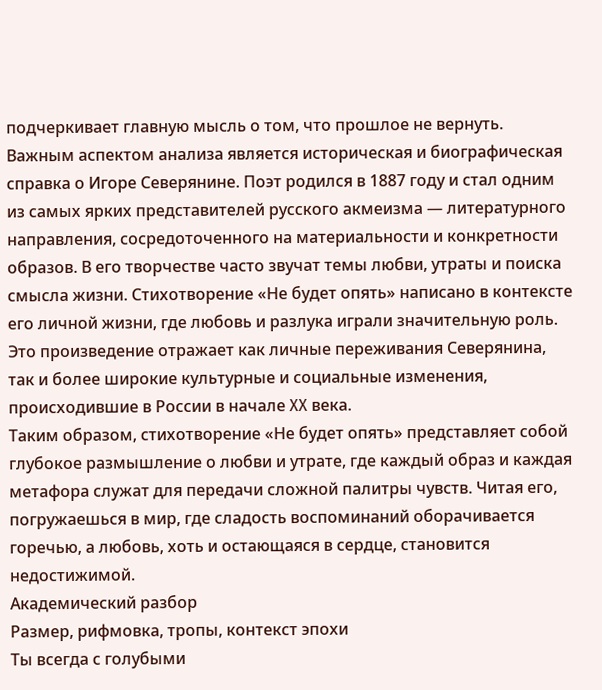подчеркивает главную мысль о том, что прошлое не вернуть.
Важным аспектом анализа является историческая и биографическая справка о Игоре Северянине. Поэт родился в 1887 году и стал одним из самых ярких представителей русского акмеизма — литературного направления, сосредоточенного на материальности и конкретности образов. В его творчестве часто звучат темы любви, утраты и поиска смысла жизни. Стихотворение «Не будет опять» написано в контексте его личной жизни, где любовь и разлука играли значительную роль. Это произведение отражает как личные переживания Северянина, так и более широкие культурные и социальные изменения, происходившие в России в начале XX века.
Таким образом, стихотворение «Не будет опять» представляет собой глубокое размышление о любви и утрате, где каждый образ и каждая метафора служат для передачи сложной палитры чувств. Читая его, погружаешься в мир, где сладость воспоминаний оборачивается горечью, а любовь, хоть и остающаяся в сердце, становится недостижимой.
Академический разбор
Размер, рифмовка, тропы, контекст эпохи
Ты всегда с голубыми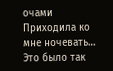очами
Приходила ко мне ночевать…
Это было так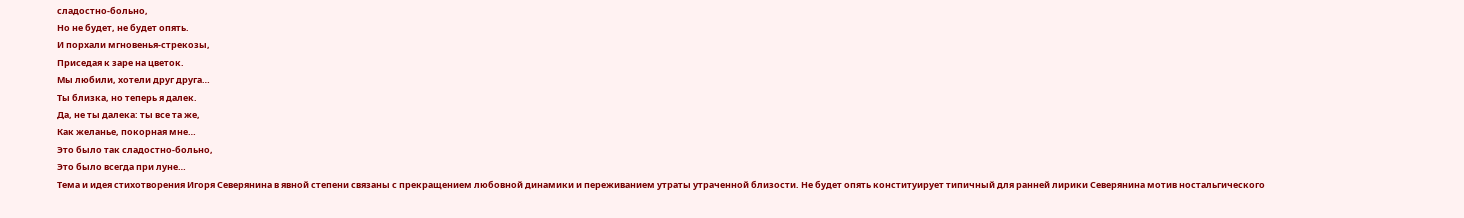сладостно-больно,
Но не будет, не будет опять.
И порхали мгновенья-стрекозы,
Приседая к заре на цветок.
Мы любили, хотели друг друга…
Ты близка, но теперь я далек.
Да, не ты далека: ты все та же,
Как желанье, покорная мне…
Это было так сладостно-больно,
Это было всегда при луне…
Тема и идея стихотворения Игоря Северянина в явной степени связаны с прекращением любовной динамики и переживанием утраты утраченной близости. Не будет опять конституирует типичный для ранней лирики Северянина мотив ностальгического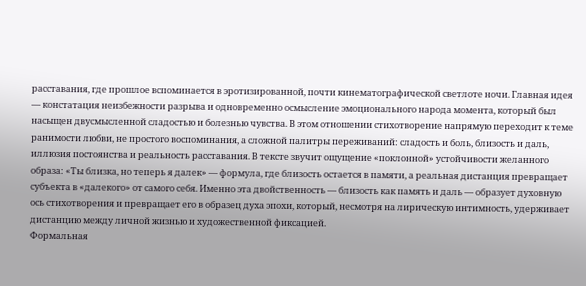расставания, где прошлое вспоминается в эротизированной, почти кинематографической светлоте ночи. Главная идея — констатация неизбежности разрыва и одновременно осмысление эмоционального народа момента, который был насыщен двусмысленной сладостью и болезнью чувства. В этом отношении стихотворение напрямую переходит к теме ранимости любви, не простого воспоминания, а сложной палитры переживаний: сладость и боль, близость и даль, иллюзия постоянства и реальность расставания. В тексте звучит ощущение «поклонной» устойчивости желанного образа: «Ты близка, но теперь я далек» — формула, где близость остается в памяти, а реальная дистанция превращает субъекта в «далекого» от самого себя. Именно эта двойственность — близость как память и даль — образует духовную ось стихотворения и превращает его в образец духа эпохи, который, несмотря на лирическую интимность, удерживает дистанцию между личной жизнью и художественной фиксацией.
Формальная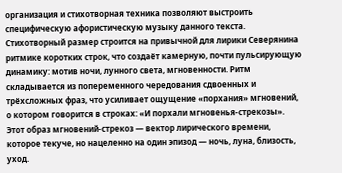организация и стихотворная техника позволяют выстроить специфическую афористическую музыку данного текста. Стихотворный размер строится на привычной для лирики Северянина ритмике коротких строк, что создаёт камерную, почти пульсирующую динамику: мотив ночи, лунного света, мгновенности. Ритм складывается из попеременного чередования сдвоенных и трёхсложных фраз, что усиливает ощущение «порхания» мгновений, о котором говорится в строках: «И порхали мгновенья-стрекозы». Этот образ мгновений-стрекоз — вектор лирического времени, которое текуче, но нацеленно на один эпизод — ночь, луна, близость, уход.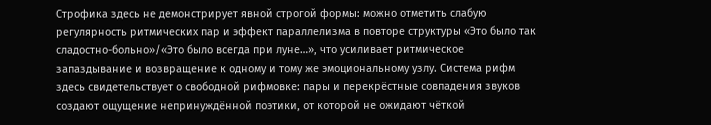Строфика здесь не демонстрирует явной строгой формы: можно отметить слабую регулярность ритмических пар и эффект параллелизма в повторе структуры «Это было так сладостно-больно»/«Это было всегда при луне…», что усиливает ритмическое запаздывание и возвращение к одному и тому же эмоциональному узлу. Система рифм здесь свидетельствует о свободной рифмовке: пары и перекрёстные совпадения звуков создают ощущение непринуждённой поэтики, от которой не ожидают чёткой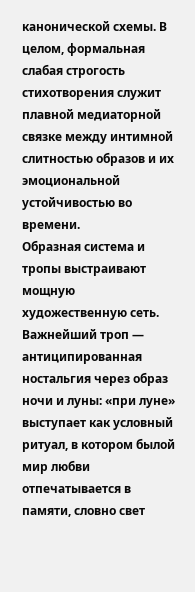канонической схемы. В целом, формальная слабая строгость стихотворения служит плавной медиаторной связке между интимной слитностью образов и их эмоциональной устойчивостью во времени.
Образная система и тропы выстраивают мощную художественную сеть. Важнейший троп — антиципированная ностальгия через образ ночи и луны: «при луне» выступает как условный ритуал, в котором былой мир любви отпечатывается в памяти, словно свет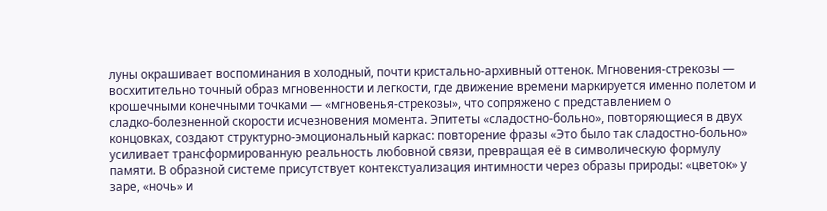луны окрашивает воспоминания в холодный, почти кристально‑архивный оттенок. Мгновения-стрекозы — восхитительно точный образ мгновенности и легкости, где движение времени маркируется именно полетом и крошечными конечными точками — «мгновенья-стрекозы», что сопряжено с представлением о сладко‑болезненной скорости исчезновения момента. Эпитеты «сладостно-больно», повторяющиеся в двух концовках, создают структурно‑эмоциональный каркас: повторение фразы «Это было так сладостно‑больно» усиливает трансформированную реальность любовной связи, превращая её в символическую формулу памяти. В образной системе присутствует контекстуализация интимности через образы природы: «цветок» у заре, «ночь» и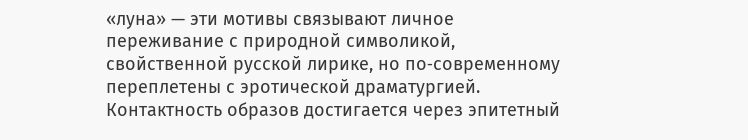«луна» — эти мотивы связывают личное переживание с природной символикой, свойственной русской лирике, но по‑современному переплетены с эротической драматургией. Контактность образов достигается через эпитетный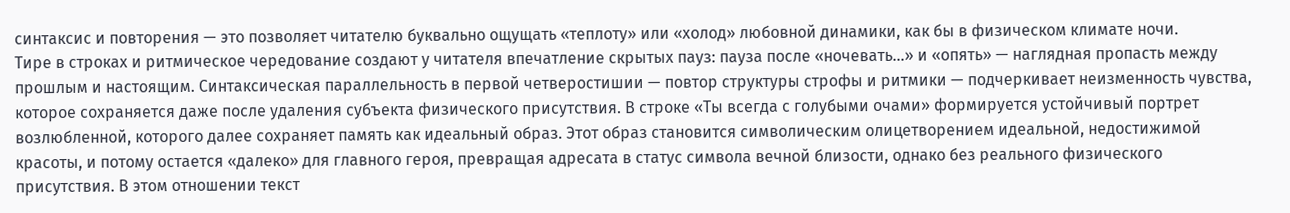синтаксис и повторения — это позволяет читателю буквально ощущать «теплоту» или «холод» любовной динамики, как бы в физическом климате ночи.
Тире в строках и ритмическое чередование создают у читателя впечатление скрытых пауз: пауза после «ночевать…» и «опять» — наглядная пропасть между прошлым и настоящим. Синтаксическая параллельность в первой четверостишии — повтор структуры строфы и ритмики — подчеркивает неизменность чувства, которое сохраняется даже после удаления субъекта физического присутствия. В строке «Ты всегда с голубыми очами» формируется устойчивый портрет возлюбленной, которого далее сохраняет память как идеальный образ. Этот образ становится символическим олицетворением идеальной, недостижимой красоты, и потому остается «далеко» для главного героя, превращая адресата в статус символа вечной близости, однако без реального физического присутствия. В этом отношении текст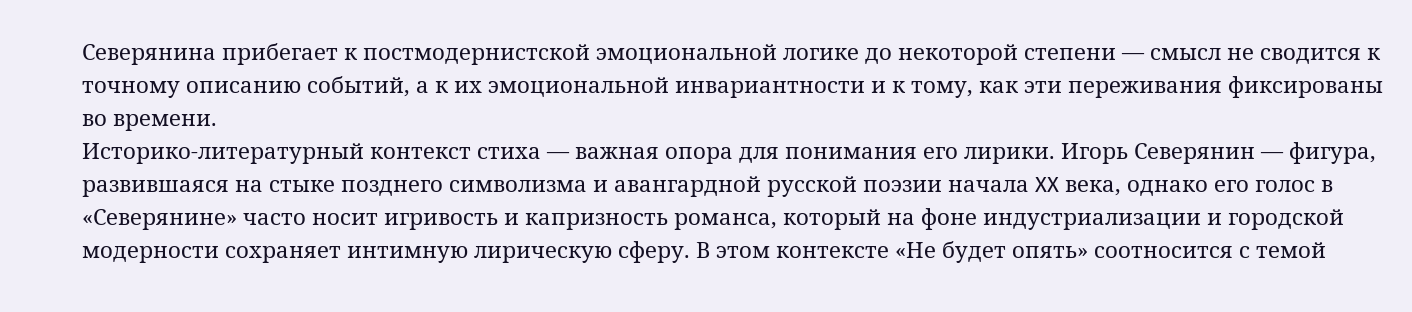Северянина прибегает к постмодернистской эмоциональной логике до некоторой степени — смысл не сводится к точному описанию событий, а к их эмоциональной инвариантности и к тому, как эти переживания фиксированы во времени.
Историко‑литературный контекст стиха — важная опора для понимания его лирики. Игорь Северянин — фигура, развившаяся на стыке позднего символизма и авангардной русской поэзии начала XX века, однако его голос в «Северянине» часто носит игривость и капризность романса, который на фоне индустриализации и городской модерности сохраняет интимную лирическую сферу. В этом контексте «Не будет опять» соотносится с темой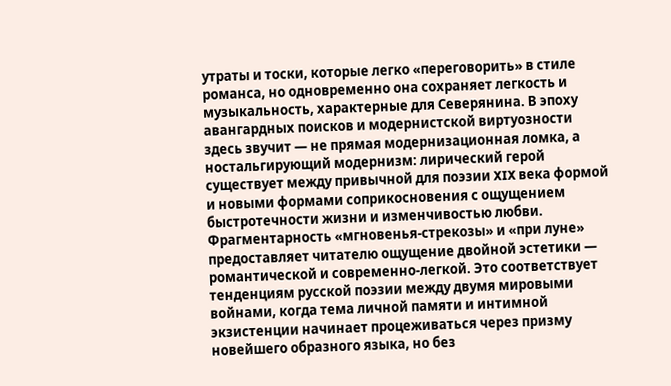утраты и тоски, которые легко «переговорить» в стиле романса, но одновременно она сохраняет легкость и музыкальность, характерные для Северянина. В эпоху авангардных поисков и модернистской виртуозности здесь звучит — не прямая модернизационная ломка, а ностальгирующий модернизм: лирический герой существует между привычной для поэзии XIX века формой и новыми формами соприкосновения с ощущением быстротечности жизни и изменчивостью любви. Фрагментарность «мгновенья-стрекозы» и «при луне» предоставляет читателю ощущение двойной эстетики — романтической и современно‑легкой. Это соответствует тенденциям русской поэзии между двумя мировыми войнами, когда тема личной памяти и интимной экзистенции начинает процеживаться через призму новейшего образного языка, но без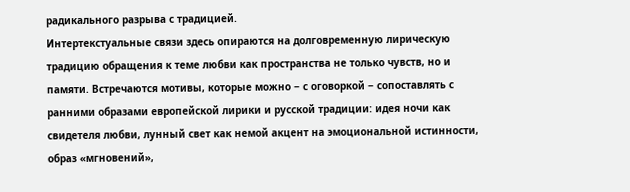радикального разрыва с традицией.
Интертекстуальные связи здесь опираются на долговременную лирическую традицию обращения к теме любви как пространства не только чувств, но и памяти. Встречаются мотивы, которые можно − с оговоркой − сопоставлять с ранними образами европейской лирики и русской традиции: идея ночи как свидетеля любви, лунный свет как немой акцент на эмоциональной истинности, образ «мгновений»,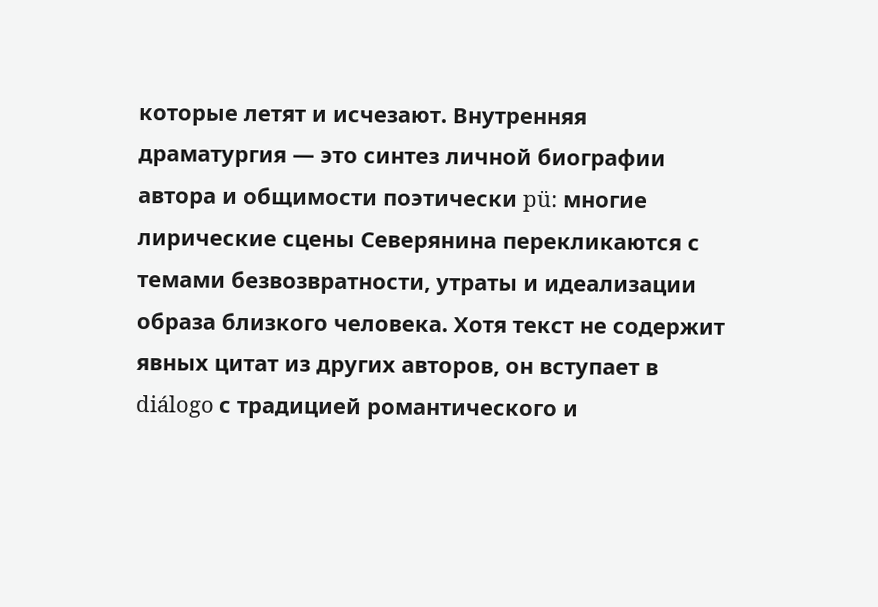которые летят и исчезают. Внутренняя драматургия — это синтез личной биографии автора и общимости поэтически pü: многие лирические сцены Северянина перекликаются с темами безвозвратности, утраты и идеализации образа близкого человека. Хотя текст не содержит явных цитат из других авторов, он вступает в diálogo с традицией романтического и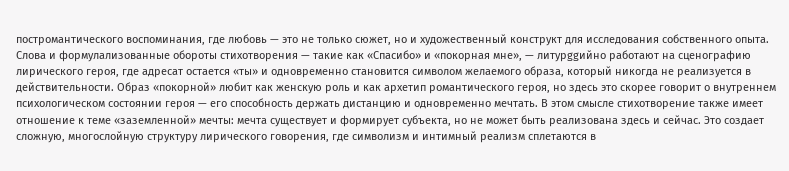постромантического воспоминания, где любовь — это не только сюжет, но и художественный конструкт для исследования собственного опыта.
Слова и формулализованные обороты стихотворения — такие как «Спасибо» и «покорная мне», — литурggийно работают на сценографию лирического героя, где адресат остается «ты» и одновременно становится символом желаемого образа, который никогда не реализуется в действительности. Образ «покорной» любит как женскую роль и как архетип романтического героя, но здесь это скорее говорит о внутреннем психологическом состоянии героя — его способность держать дистанцию и одновременно мечтать. В этом смысле стихотворение также имеет отношение к теме «заземленной» мечты: мечта существует и формирует субъекта, но не может быть реализована здесь и сейчас. Это создает сложную, многослойную структуру лирического говорения, где символизм и интимный реализм сплетаются в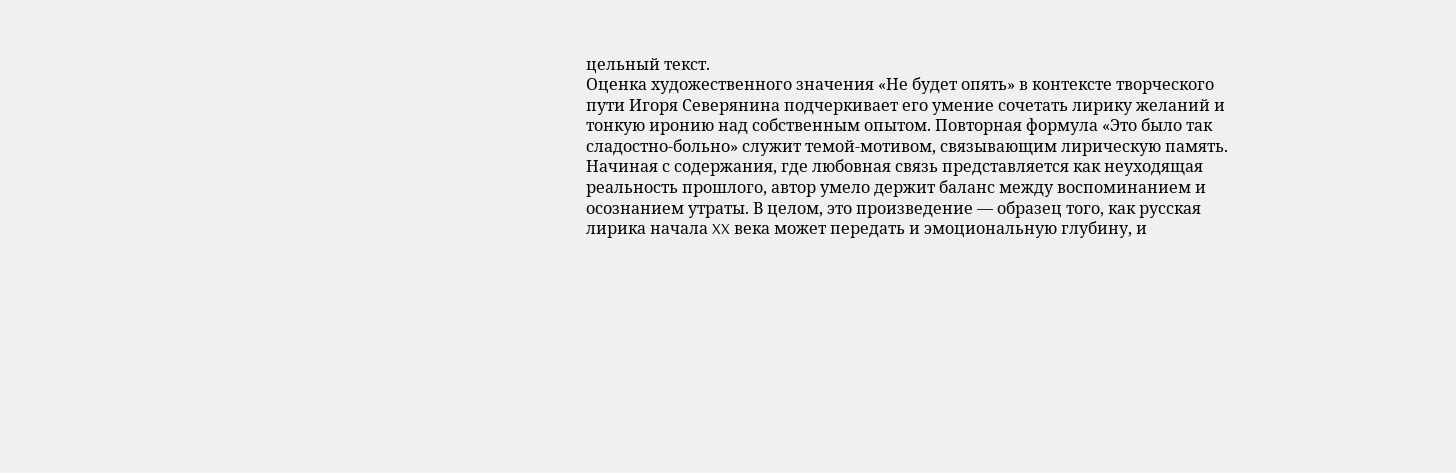цельный текст.
Оценка художественного значения «Не будет опять» в контексте творческого пути Игоря Северянина подчеркивает его умение сочетать лирику желаний и тонкую иронию над собственным опытом. Повторная формула «Это было так сладостно‑больно» служит темой‑мотивом, связывающим лирическую память. Начиная с содержания, где любовная связь представляется как неуходящая реальность прошлого, автор умело держит баланс между воспоминанием и осознанием утраты. В целом, это произведение — образец того, как русская лирика начала XX века может передать и эмоциональную глубину, и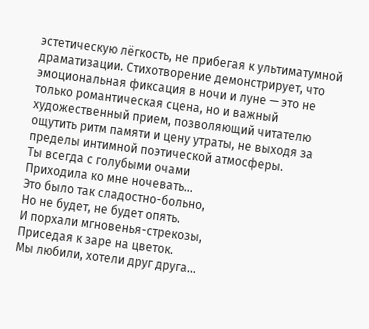эстетическую лёгкость, не прибегая к ультиматумной драматизации. Стихотворение демонстрирует, что эмоциональная фиксация в ночи и луне — это не только романтическая сцена, но и важный художественный прием, позволяющий читателю ощутить ритм памяти и цену утраты, не выходя за пределы интимной поэтической атмосферы.
Ты всегда с голубыми очами
Приходила ко мне ночевать…
Это было так сладостно-больно,
Но не будет, не будет опять.
И порхали мгновенья-стрекозы,
Приседая к заре на цветок.
Мы любили, хотели друг друга…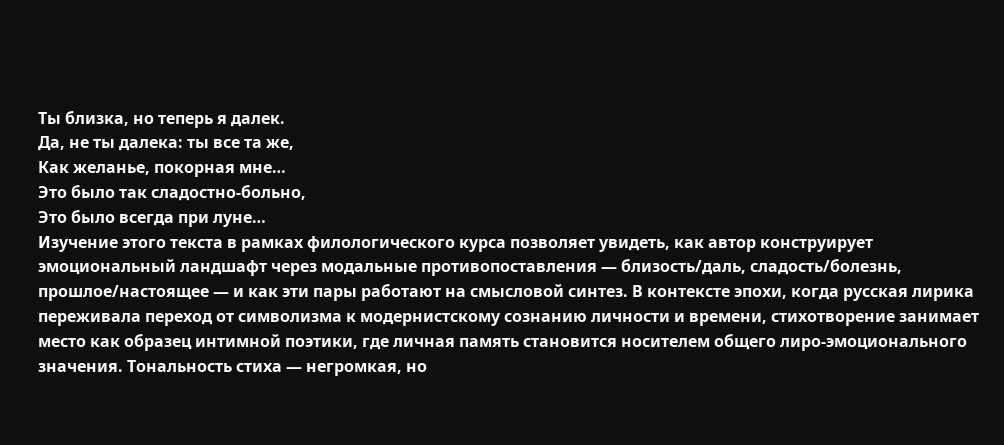Ты близка, но теперь я далек.
Да, не ты далека: ты все та же,
Как желанье, покорная мне…
Это было так сладостно-больно,
Это было всегда при луне…
Изучение этого текста в рамках филологического курса позволяет увидеть, как автор конструирует эмоциональный ландшафт через модальные противопоставления — близость/даль, сладость/болезнь, прошлое/настоящее — и как эти пары работают на смысловой синтез. В контексте эпохи, когда русская лирика переживала переход от символизма к модернистскому сознанию личности и времени, стихотворение занимает место как образец интимной поэтики, где личная память становится носителем общего лиро‑эмоционального значения. Тональность стиха — негромкая, но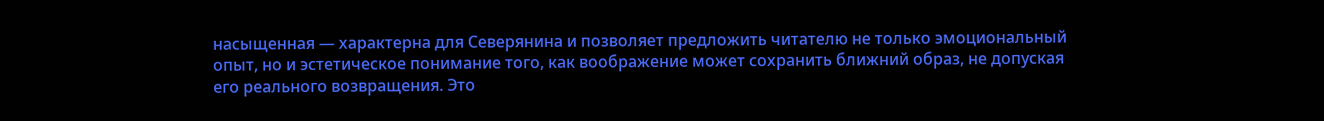насыщенная — характерна для Северянина и позволяет предложить читателю не только эмоциональный опыт, но и эстетическое понимание того, как воображение может сохранить ближний образ, не допуская его реального возвращения. Это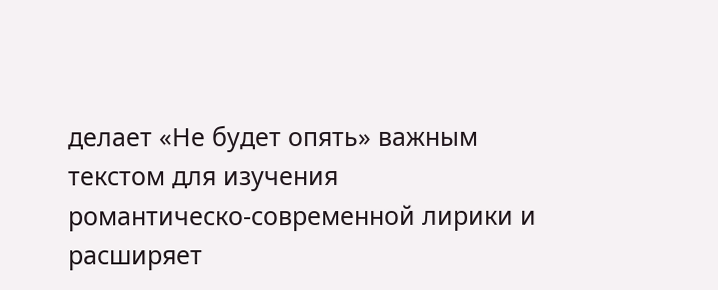делает «Не будет опять» важным текстом для изучения романтическо‑современной лирики и расширяет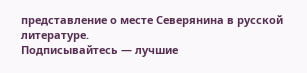представление о месте Северянина в русской литературе.
Подписывайтесь — лучшие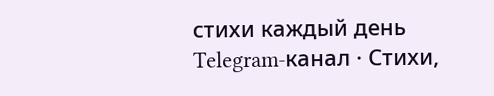стихи каждый день
Telegram-канал · Стихи,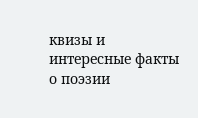квизы и интересные факты о поэзии